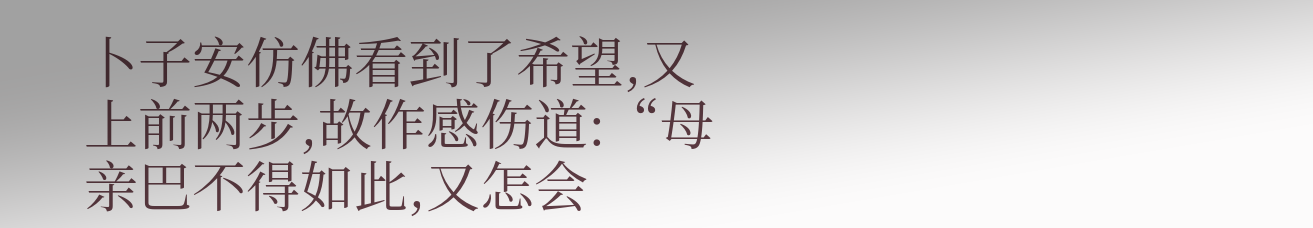卜子安仿佛看到了希望,又上前两步,故作感伤道:“母亲巴不得如此,又怎会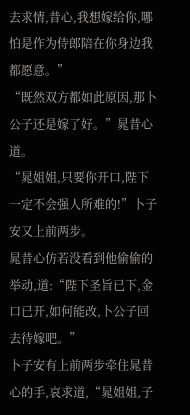去求情,昔心,我想嫁给你,哪怕是作为侍郎陪在你身边我都愿意。”
“既然双方都如此原因,那卜公子还是嫁了好。”晁昔心道。
“晁姐姐,只要你开口,陛下一定不会强人所难的!”卜子安又上前两步。
晁昔心仿若没看到他偷偷的举动,道:“陛下圣旨已下,金口已开,如何能改,卜公子回去待嫁吧。”
卜子安有上前两步牵住晁昔心的手,哀求道,“晁姐姐,子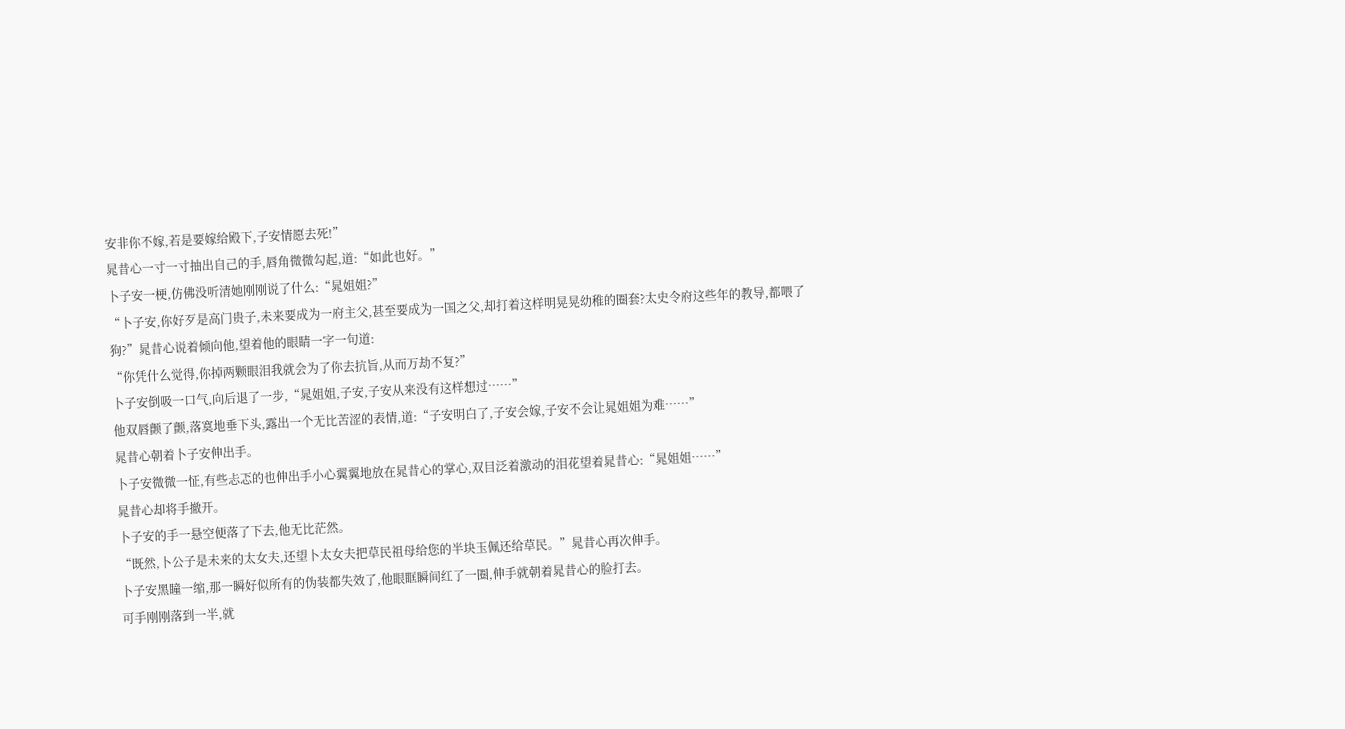安非你不嫁,若是要嫁给殿下,子安情愿去死!”
晁昔心一寸一寸抽出自己的手,唇角微微勾起,道:“如此也好。”
卜子安一梗,仿佛没听清她刚刚说了什么:“晁姐姐?”
“卜子安,你好歹是高门贵子,未来要成为一府主父,甚至要成为一国之父,却打着这样明晃晃幼稚的圈套?太史令府这些年的教导,都喂了狗?”晁昔心说着倾向他,望着他的眼睛一字一句道:
“你凭什么觉得,你掉两颗眼泪我就会为了你去抗旨,从而万劫不复?”
卜子安倒吸一口气,向后退了一步,“晁姐姐,子安,子安从来没有这样想过……”
他双唇颤了颤,落寞地垂下头,露出一个无比苦涩的表情,道:“子安明白了,子安会嫁,子安不会让晁姐姐为难……”
晁昔心朝着卜子安伸出手。
卜子安微微一怔,有些忐忑的也伸出手小心翼翼地放在晁昔心的掌心,双目泛着激动的泪花望着晁昔心:“晁姐姐……”
晁昔心却将手撤开。
卜子安的手一悬空便落了下去,他无比茫然。
“既然,卜公子是未来的太女夫,还望卜太女夫把草民祖母给您的半块玉佩还给草民。”晁昔心再次伸手。
卜子安黑瞳一缩,那一瞬好似所有的伪装都失效了,他眼眶瞬间红了一圈,伸手就朝着晁昔心的脸打去。
可手刚刚落到一半,就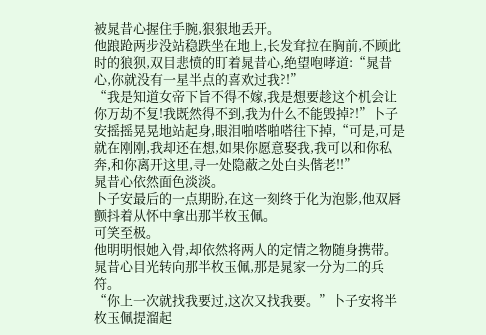被晁昔心握住手腕,狠狠地丢开。
他踉跄两步没站稳跌坐在地上,长发耷拉在胸前,不顾此时的狼狈,双目悲愤的盯着晁昔心,绝望咆哮道:“晁昔心,你就没有一星半点的喜欢过我?!”
“我是知道女帝下旨不得不嫁,我是想要趁这个机会让你万劫不复!我既然得不到,我为什么不能毁掉?!”卜子安摇摇晃晃地站起身,眼泪啪嗒啪嗒往下掉,“可是,可是就在刚刚,我却还在想,如果你愿意娶我,我可以和你私奔,和你离开这里,寻一处隐蔽之处白头偕老!!”
晁昔心依然面色淡淡。
卜子安最后的一点期盼,在这一刻终于化为泡影,他双唇颤抖着从怀中拿出那半枚玉佩。
可笑至极。
他明明恨她入骨,却依然将两人的定情之物随身携带。
晁昔心目光转向那半枚玉佩,那是晁家一分为二的兵符。
“你上一次就找我要过,这次又找我要。”卜子安将半枚玉佩提溜起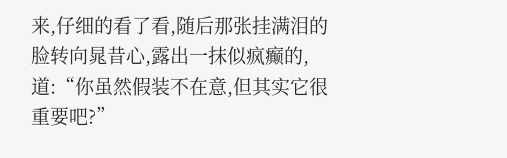来,仔细的看了看,随后那张挂满泪的脸转向晁昔心,露出一抹似疯癫的,道:“你虽然假装不在意,但其实它很重要吧?”